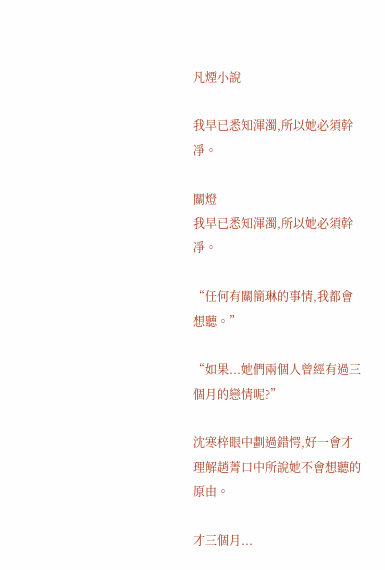凡煙小說

我早已悉知渾濁,所以她必須幹凈。

關燈
我早已悉知渾濁,所以她必須幹凈。

“任何有關簡琳的事情,我都會想聽。”

“如果...她們兩個人曾經有過三個月的戀情呢?”

沈寒梓眼中劃過錯愕,好一會才理解趙菁口中所說她不會想聽的原由。

才三個月...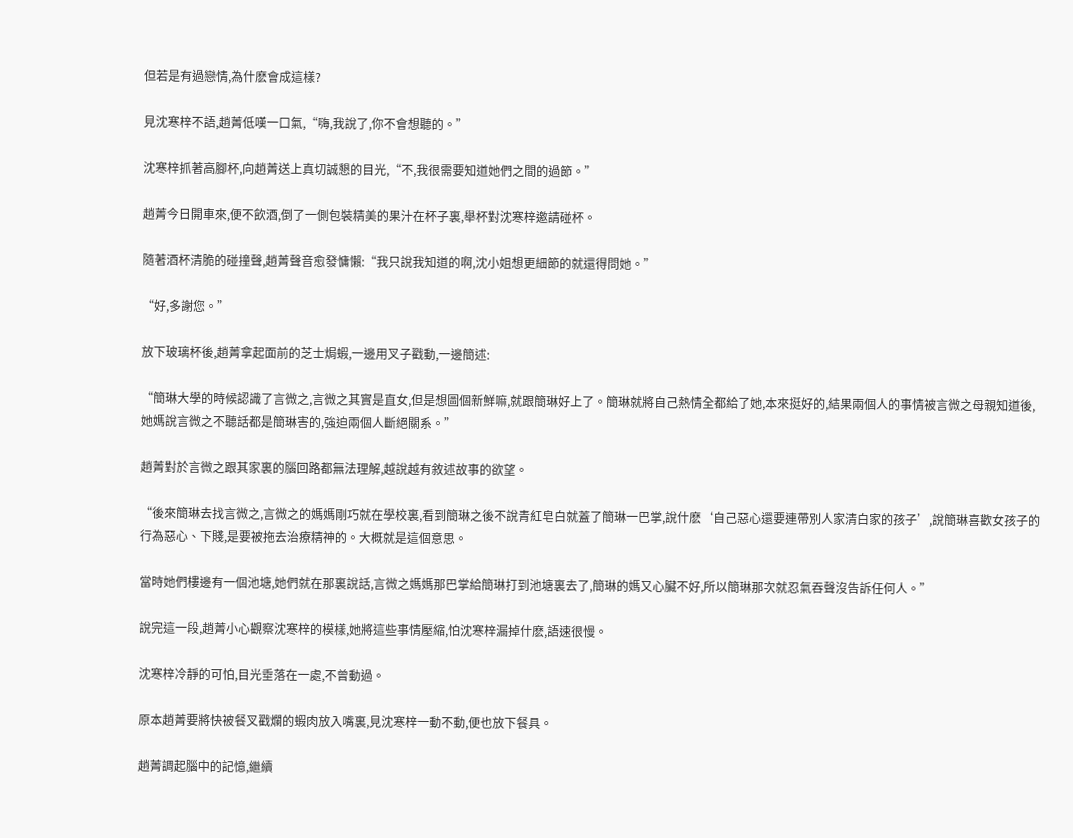但若是有過戀情,為什麽會成這樣?

見沈寒梓不語,趙菁低嘆一口氣,“嗨,我說了,你不會想聽的。”

沈寒梓抓著高腳杯,向趙菁送上真切誠懇的目光,“不,我很需要知道她們之間的過節。”

趙菁今日開車來,便不飲酒,倒了一側包裝精美的果汁在杯子裏,舉杯對沈寒梓邀請碰杯。

隨著酒杯清脆的碰撞聲,趙菁聲音愈發慵懶:“我只說我知道的啊,沈小姐想更細節的就還得問她。”

“好,多謝您。”

放下玻璃杯後,趙菁拿起面前的芝士焗蝦,一邊用叉子戳動,一邊簡述:

“簡琳大學的時候認識了言微之,言微之其實是直女,但是想圖個新鮮嘛,就跟簡琳好上了。簡琳就將自己熱情全都給了她,本來挺好的,結果兩個人的事情被言微之母親知道後,她媽說言微之不聽話都是簡琳害的,強迫兩個人斷絕關系。”

趙菁對於言微之跟其家裏的腦回路都無法理解,越說越有敘述故事的欲望。

“後來簡琳去找言微之,言微之的媽媽剛巧就在學校裏,看到簡琳之後不說青紅皂白就蓋了簡琳一巴掌,說什麽‘自己惡心還要連帶別人家清白家的孩子’,說簡琳喜歡女孩子的行為惡心、下賤,是要被拖去治療精神的。大概就是這個意思。

當時她們樓邊有一個池塘,她們就在那裏說話,言微之媽媽那巴掌給簡琳打到池塘裏去了,簡琳的媽又心臟不好,所以簡琳那次就忍氣吞聲沒告訴任何人。”

說完這一段,趙菁小心觀察沈寒梓的模樣,她將這些事情壓縮,怕沈寒梓漏掉什麽,語速很慢。

沈寒梓冷靜的可怕,目光垂落在一處,不曾動過。

原本趙菁要將快被餐叉戳爛的蝦肉放入嘴裏,見沈寒梓一動不動,便也放下餐具。

趙菁調起腦中的記憶,繼續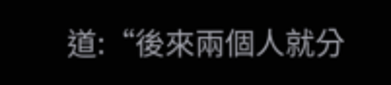道:“後來兩個人就分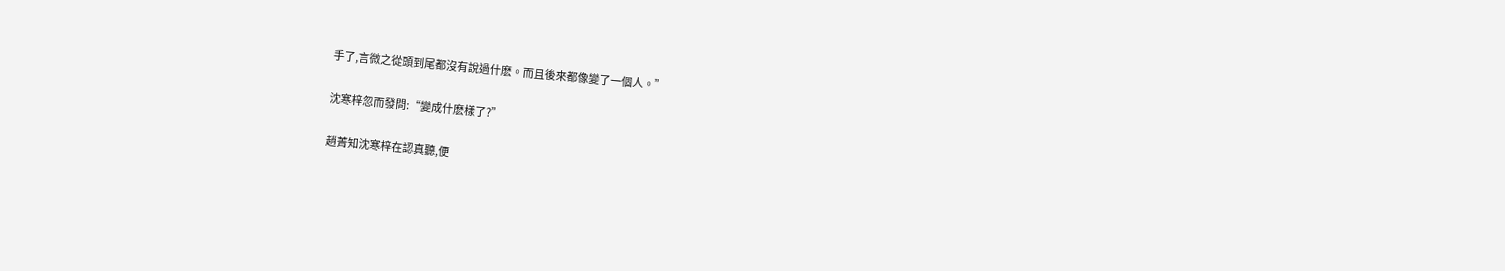手了,言微之從頭到尾都沒有說過什麽。而且後來都像變了一個人。”

沈寒梓忽而發問:“變成什麽樣了?”

趙菁知沈寒梓在認真聽,便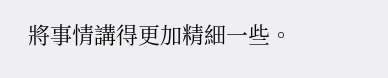將事情講得更加精細一些。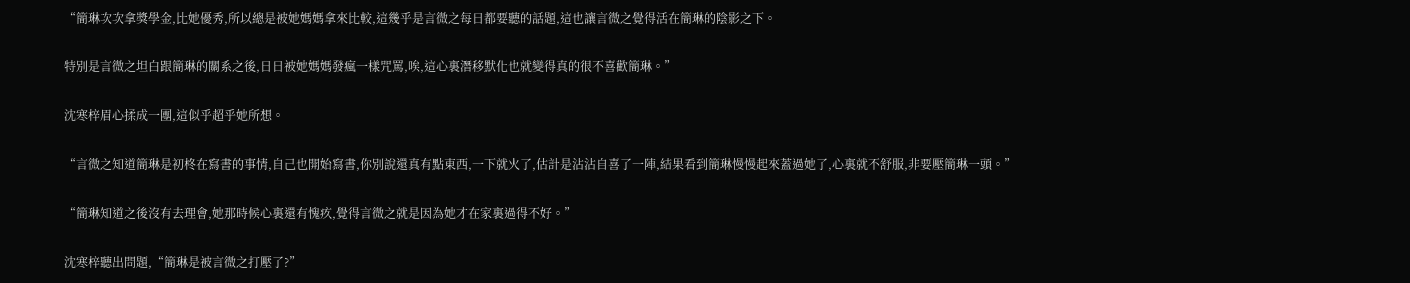“簡琳次次拿獎學金,比她優秀,所以總是被她媽媽拿來比較,這幾乎是言微之每日都要聽的話題,這也讓言微之覺得活在簡琳的陰影之下。

特別是言微之坦白跟簡琳的關系之後,日日被她媽媽發瘋一樣咒罵,唉,這心裏潛移默化也就變得真的很不喜歡簡琳。”

沈寒梓眉心揉成一團,這似乎超乎她所想。

“言微之知道簡琳是初柊在寫書的事情,自己也開始寫書,你別說還真有點東西,一下就火了,估計是沾沾自喜了一陣,結果看到簡琳慢慢起來蓋過她了,心裏就不舒服,非要壓簡琳一頭。”

“簡琳知道之後沒有去理會,她那時候心裏還有愧疚,覺得言微之就是因為她才在家裏過得不好。”

沈寒梓聽出問題,“簡琳是被言微之打壓了?”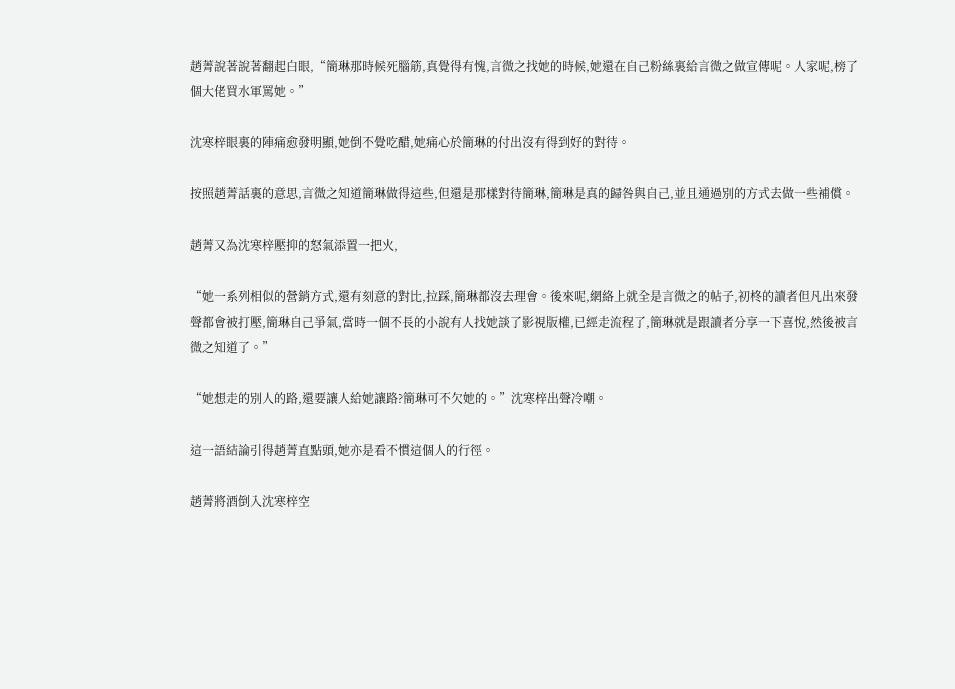趙菁說著說著翻起白眼,“簡琳那時候死腦筋,真覺得有愧,言微之找她的時候,她還在自己粉絲裏給言微之做宣傳呢。人家呢,榜了個大佬買水軍罵她。”

沈寒梓眼裏的陣痛愈發明顯,她倒不覺吃醋,她痛心於簡琳的付出沒有得到好的對待。

按照趙菁話裏的意思,言微之知道簡琳做得這些,但還是那樣對待簡琳,簡琳是真的歸咎與自己,並且通過別的方式去做一些補償。

趙菁又為沈寒梓壓抑的怒氣添置一把火,

“她一系列相似的營銷方式,還有刻意的對比,拉踩,簡琳都沒去理會。後來呢,網絡上就全是言微之的帖子,初柊的讀者但凡出來發聲都會被打壓,簡琳自己爭氣,當時一個不長的小說有人找她談了影視版權,已經走流程了,簡琳就是跟讀者分享一下喜悅,然後被言微之知道了。”

“她想走的別人的路,還要讓人給她讓路?簡琳可不欠她的。”沈寒梓出聲冷嘲。

這一語結論引得趙菁直點頭,她亦是看不慣這個人的行徑。

趙菁將酒倒入沈寒梓空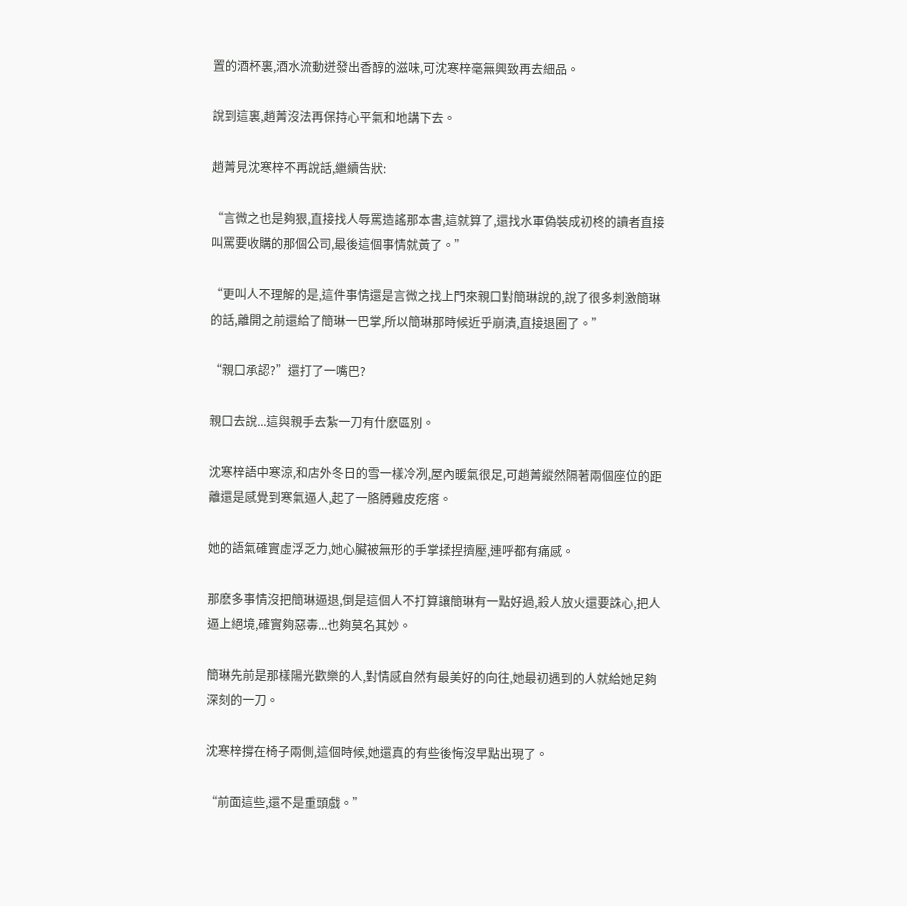置的酒杯裏,酒水流動迸發出香醇的滋味,可沈寒梓毫無興致再去細品。

說到這裏,趙菁沒法再保持心平氣和地講下去。

趙菁見沈寒梓不再說話,繼續告狀:

“言微之也是夠狠,直接找人辱罵造謠那本書,這就算了,還找水軍偽裝成初柊的讀者直接叫罵要收購的那個公司,最後這個事情就黃了。”

“更叫人不理解的是,這件事情還是言微之找上門來親口對簡琳說的,說了很多刺激簡琳的話,離開之前還給了簡琳一巴掌,所以簡琳那時候近乎崩潰,直接退圈了。”

“親口承認?”還打了一嘴巴?

親口去說...這與親手去紮一刀有什麽區別。

沈寒梓語中寒涼,和店外冬日的雪一樣冷冽,屋內暖氣很足,可趙菁縱然隔著兩個座位的距離還是感覺到寒氣逼人,起了一胳膊雞皮疙瘩。

她的語氣確實虛浮乏力,她心臟被無形的手掌揉捏擠壓,連呼都有痛感。

那麽多事情沒把簡琳逼退,倒是這個人不打算讓簡琳有一點好過,殺人放火還要誅心,把人逼上絕境,確實夠惡毒...也夠莫名其妙。

簡琳先前是那樣陽光歡樂的人,對情感自然有最美好的向往,她最初遇到的人就給她足夠深刻的一刀。

沈寒梓撐在椅子兩側,這個時候,她還真的有些後悔沒早點出現了。

“前面這些,還不是重頭戲。”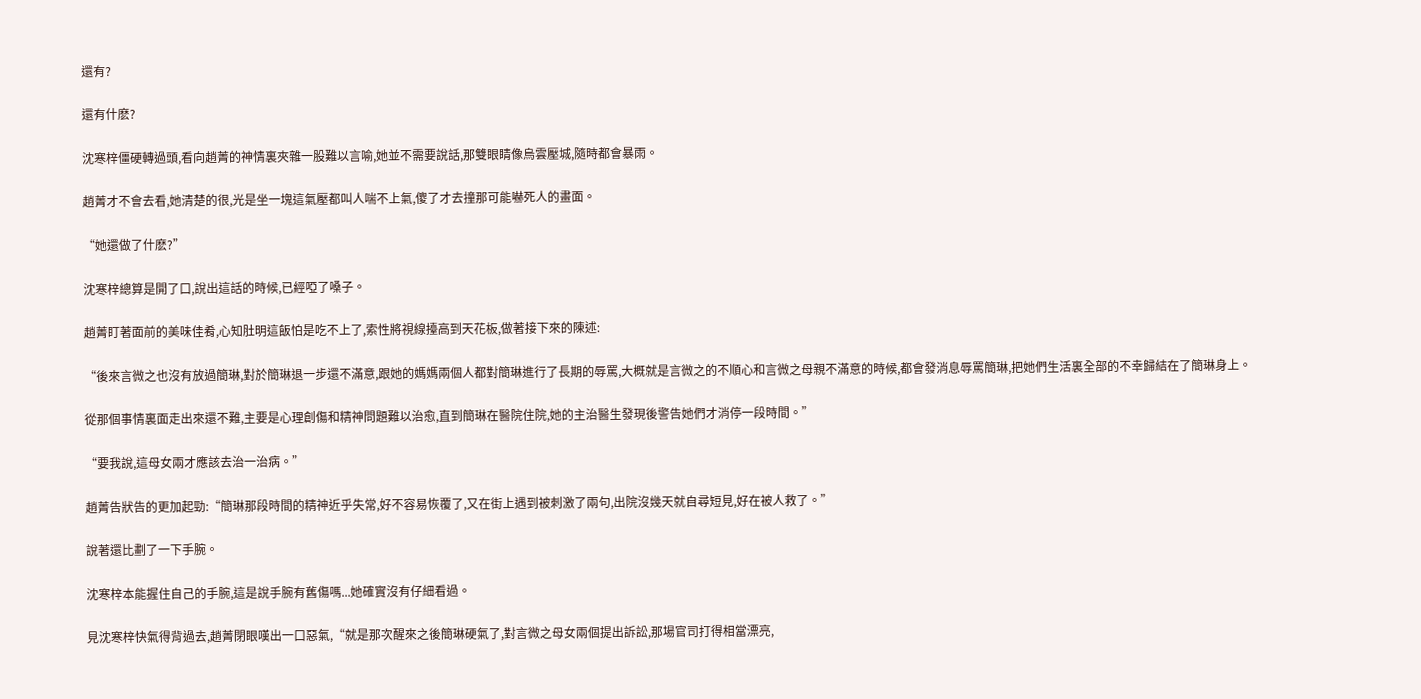還有?

還有什麽?

沈寒梓僵硬轉過頭,看向趙菁的神情裏夾雜一股難以言喻,她並不需要說話,那雙眼睛像烏雲壓城,隨時都會暴雨。

趙菁才不會去看,她清楚的很,光是坐一塊這氣壓都叫人喘不上氣,傻了才去撞那可能嚇死人的畫面。

“她還做了什麽?”

沈寒梓總算是開了口,說出這話的時候,已經啞了嗓子。

趙菁盯著面前的美味佳肴,心知肚明這飯怕是吃不上了,索性將視線擡高到天花板,做著接下來的陳述:

“後來言微之也沒有放過簡琳,對於簡琳退一步還不滿意,跟她的媽媽兩個人都對簡琳進行了長期的辱罵,大概就是言微之的不順心和言微之母親不滿意的時候,都會發消息辱罵簡琳,把她們生活裏全部的不幸歸結在了簡琳身上。

從那個事情裏面走出來還不難,主要是心理創傷和精神問題難以治愈,直到簡琳在醫院住院,她的主治醫生發現後警告她們才消停一段時間。”

“要我說,這母女兩才應該去治一治病。”

趙菁告狀告的更加起勁:“簡琳那段時間的精神近乎失常,好不容易恢覆了,又在街上遇到被刺激了兩句,出院沒幾天就自尋短見,好在被人救了。”

說著還比劃了一下手腕。

沈寒梓本能握住自己的手腕,這是說手腕有舊傷嗎...她確實沒有仔細看過。

見沈寒梓快氣得背過去,趙菁閉眼嘆出一口惡氣,“就是那次醒來之後簡琳硬氣了,對言微之母女兩個提出訴訟,那場官司打得相當漂亮,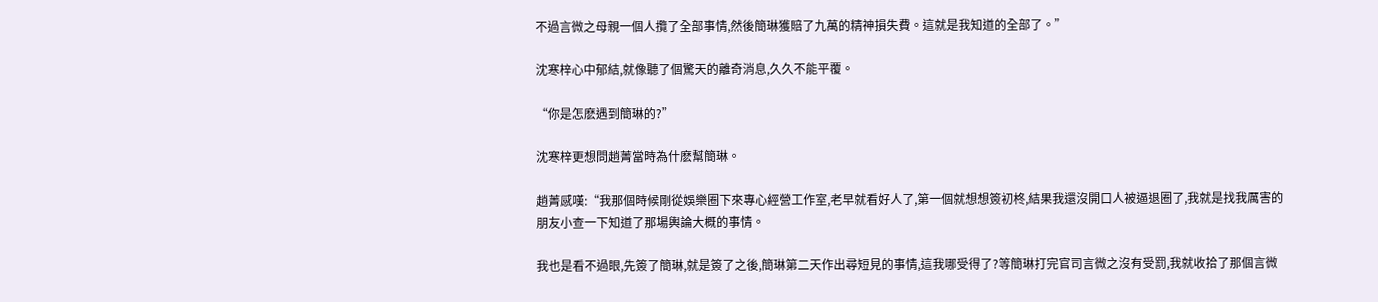不過言微之母親一個人攬了全部事情,然後簡琳獲賠了九萬的精神損失費。這就是我知道的全部了。”

沈寒梓心中郁結,就像聽了個驚天的離奇消息,久久不能平覆。

“你是怎麽遇到簡琳的?”

沈寒梓更想問趙菁當時為什麽幫簡琳。

趙菁感嘆:“我那個時候剛從娛樂圈下來專心經營工作室,老早就看好人了,第一個就想想簽初柊,結果我還沒開口人被逼退圈了,我就是找我厲害的朋友小查一下知道了那場輿論大概的事情。

我也是看不過眼,先簽了簡琳,就是簽了之後,簡琳第二天作出尋短見的事情,這我哪受得了?等簡琳打完官司言微之沒有受罰,我就收拾了那個言微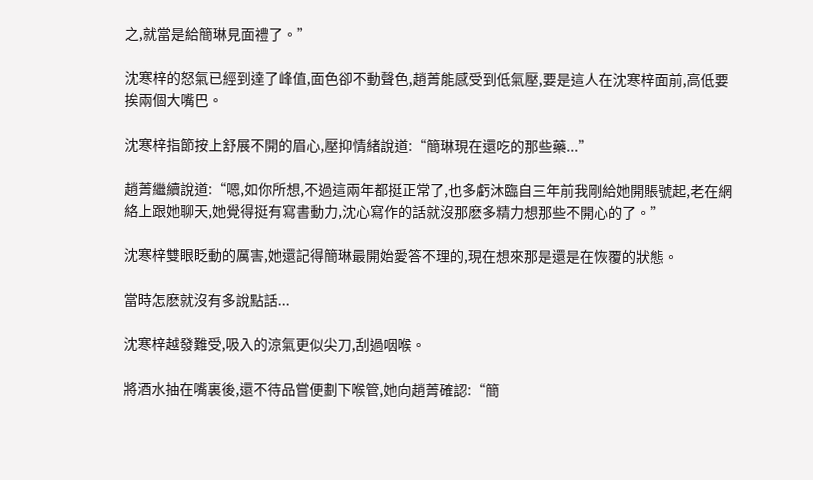之,就當是給簡琳見面禮了。”

沈寒梓的怒氣已經到達了峰值,面色卻不動聲色,趙菁能感受到低氣壓,要是這人在沈寒梓面前,高低要挨兩個大嘴巴。

沈寒梓指節按上舒展不開的眉心,壓抑情緒說道:“簡琳現在還吃的那些藥...”

趙菁繼續說道:“嗯,如你所想,不過這兩年都挺正常了,也多虧沐臨自三年前我剛給她開賬號起,老在網絡上跟她聊天,她覺得挺有寫書動力,沈心寫作的話就沒那麽多精力想那些不開心的了。”

沈寒梓雙眼眨動的厲害,她還記得簡琳最開始愛答不理的,現在想來那是還是在恢覆的狀態。

當時怎麽就沒有多說點話...

沈寒梓越發難受,吸入的涼氣更似尖刀,刮過咽喉。

將酒水抽在嘴裏後,還不待品嘗便劃下喉管,她向趙菁確認:“簡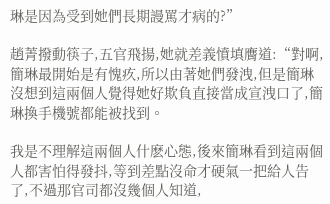琳是因為受到她們長期謾罵才病的?”

趙菁撥動筷子,五官飛揚,她就差義憤填膺道:“對啊,簡琳最開始是有愧疚,所以由著她們發洩,但是簡琳沒想到這兩個人覺得她好欺負直接當成宣洩口了,簡琳換手機號都能被找到。

我是不理解這兩個人什麽心態,後來簡琳看到這兩個人都害怕得發抖,等到差點沒命才硬氣一把給人告了,不過那官司都沒幾個人知道,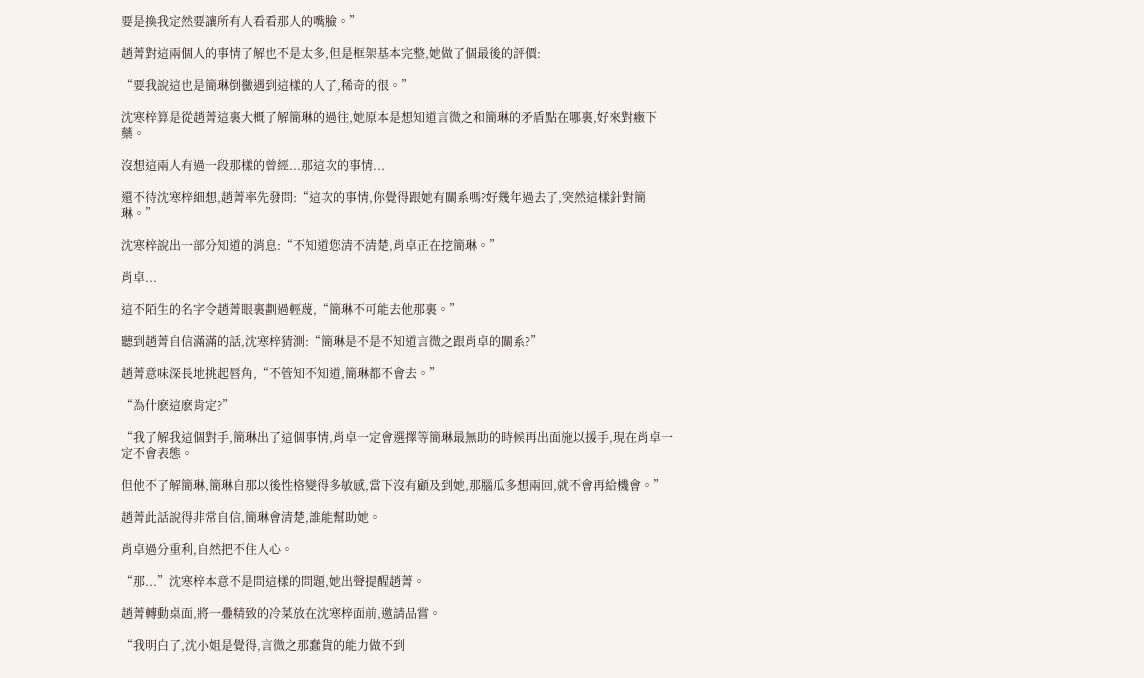要是換我定然要讓所有人看看那人的嘴臉。”

趙菁對這兩個人的事情了解也不是太多,但是框架基本完整,她做了個最後的評價:

“要我說這也是簡琳倒黴遇到這樣的人了,稀奇的很。”

沈寒梓算是從趙菁這裏大概了解簡琳的過往,她原本是想知道言微之和簡琳的矛盾點在哪裏,好來對癥下藥。

沒想這兩人有過一段那樣的曾經...那這次的事情...

還不待沈寒梓細想,趙菁率先發問:“這次的事情,你覺得跟她有關系嗎?好幾年過去了,突然這樣針對簡琳。”

沈寒梓說出一部分知道的消息:“不知道您清不清楚,肖卓正在挖簡琳。”

肖卓...

這不陌生的名字令趙菁眼裏劃過輕蔑,“簡琳不可能去他那裏。”

聽到趙菁自信滿滿的話,沈寒梓猜測:“簡琳是不是不知道言微之跟肖卓的關系?”

趙菁意味深長地挑起唇角,“不管知不知道,簡琳都不會去。”

“為什麽這麽肯定?”

“我了解我這個對手,簡琳出了這個事情,肖卓一定會選擇等簡琳最無助的時候再出面施以援手,現在肖卓一定不會表態。

但他不了解簡琳,簡琳自那以後性格變得多敏感,當下沒有顧及到她,那腦瓜多想兩回,就不會再給機會。”

趙菁此話說得非常自信,簡琳會清楚,誰能幫助她。

肖卓過分重利,自然把不住人心。

“那...”沈寒梓本意不是問這樣的問題,她出聲提醒趙菁。

趙菁轉動桌面,將一疊精致的冷菜放在沈寒梓面前,邀請品嘗。

“我明白了,沈小姐是覺得,言微之那蠢貨的能力做不到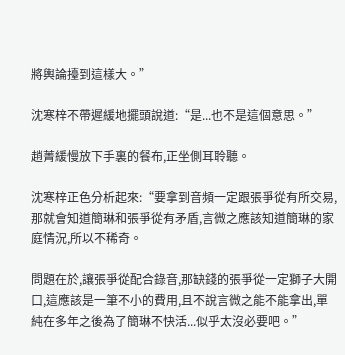將輿論擡到這樣大。”

沈寒梓不帶遲緩地擺頭說道:“是...也不是這個意思。”

趙菁緩慢放下手裏的餐布,正坐側耳聆聽。

沈寒梓正色分析起來:“要拿到音頻一定跟張爭從有所交易,那就會知道簡琳和張爭從有矛盾,言微之應該知道簡琳的家庭情況,所以不稀奇。

問題在於,讓張爭從配合錄音,那缺錢的張爭從一定獅子大開口,這應該是一筆不小的費用,且不說言微之能不能拿出,單純在多年之後為了簡琳不快活...似乎太沒必要吧。”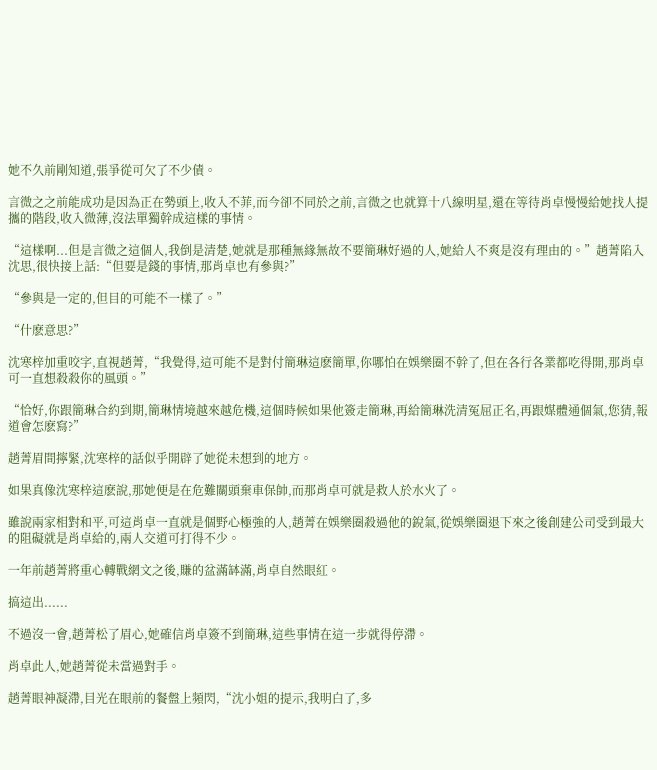她不久前剛知道,張爭從可欠了不少債。

言微之之前能成功是因為正在勢頭上,收入不菲,而今卻不同於之前,言微之也就算十八線明星,還在等待肖卓慢慢給她找人提攜的階段,收入微薄,沒法單獨幹成這樣的事情。

“這樣啊...但是言微之這個人,我倒是清楚,她就是那種無緣無故不要簡琳好過的人,她給人不爽是沒有理由的。”趙菁陷入沈思,很快接上話:“但要是錢的事情,那肖卓也有參與?”

“參與是一定的,但目的可能不一樣了。”

“什麽意思?”

沈寒梓加重咬字,直視趙菁,“我覺得,這可能不是對付簡琳這麽簡單,你哪怕在娛樂圈不幹了,但在各行各業都吃得開,那肖卓可一直想殺殺你的風頭。”

“恰好,你跟簡琳合約到期,簡琳情境越來越危機,這個時候如果他簽走簡琳,再給簡琳洗清冤屈正名,再跟媒體通個氣,您猜,報道會怎麽寫?”

趙菁眉間擰緊,沈寒梓的話似乎開辟了她從未想到的地方。

如果真像沈寒梓這麽說,那她便是在危難關頭棄車保帥,而那肖卓可就是救人於水火了。

雖說兩家相對和平,可這肖卓一直就是個野心極強的人,趙菁在娛樂圈殺過他的銳氣,從娛樂圈退下來之後創建公司受到最大的阻礙就是肖卓給的,兩人交道可打得不少。

一年前趙菁將重心轉戰網文之後,賺的盆滿缽滿,肖卓自然眼紅。

搞這出......

不過沒一會,趙菁松了眉心,她確信肖卓簽不到簡琳,這些事情在這一步就得停滯。

肖卓此人,她趙菁從未當過對手。

趙菁眼神凝滯,目光在眼前的餐盤上頻閃,“沈小姐的提示,我明白了,多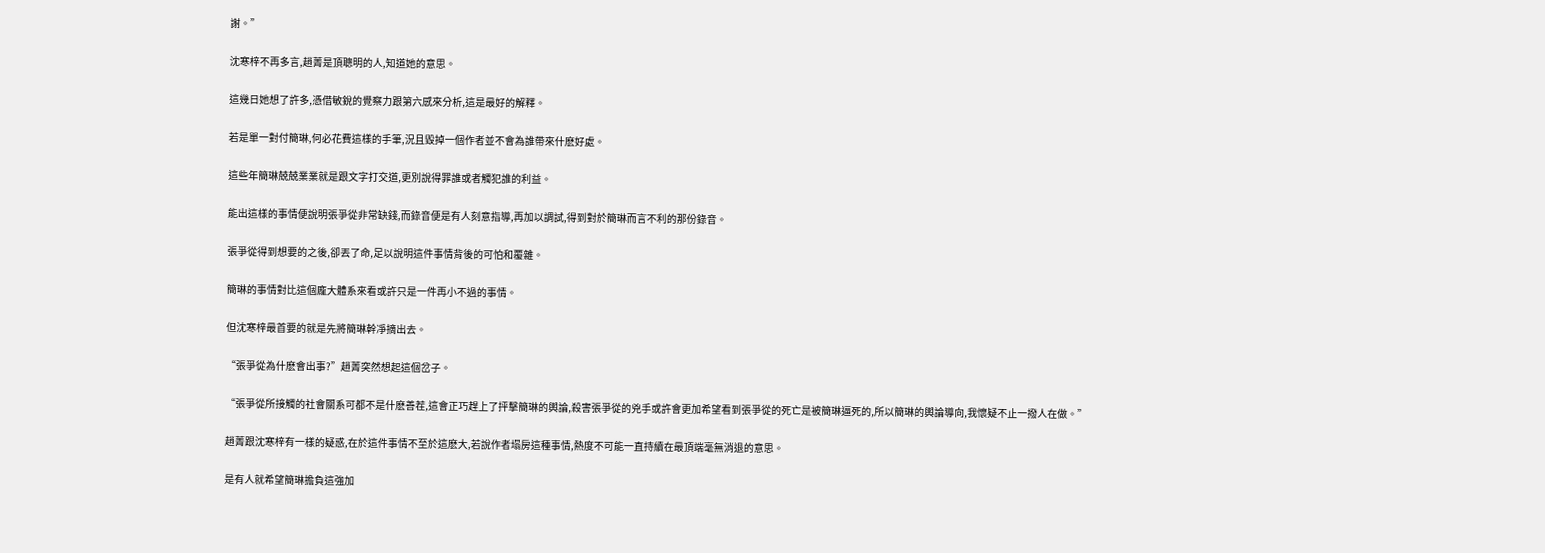謝。”

沈寒梓不再多言,趙菁是頂聰明的人,知道她的意思。

這幾日她想了許多,憑借敏銳的覺察力跟第六感來分析,這是最好的解釋。

若是單一對付簡琳,何必花費這樣的手筆,況且毀掉一個作者並不會為誰帶來什麽好處。

這些年簡琳兢兢業業就是跟文字打交道,更別說得罪誰或者觸犯誰的利益。

能出這樣的事情便說明張爭從非常缺錢,而錄音便是有人刻意指導,再加以調試,得到對於簡琳而言不利的那份錄音。

張爭從得到想要的之後,卻丟了命,足以說明這件事情背後的可怕和覆雜。

簡琳的事情對比這個龐大體系來看或許只是一件再小不過的事情。

但沈寒梓最首要的就是先將簡琳幹凈摘出去。

“張爭從為什麽會出事?”趙菁突然想起這個岔子。

“張爭從所接觸的社會關系可都不是什麽善茬,這會正巧趕上了抨擊簡琳的輿論,殺害張爭從的兇手或許會更加希望看到張爭從的死亡是被簡琳逼死的,所以簡琳的輿論導向,我懷疑不止一撥人在做。”

趙菁跟沈寒梓有一樣的疑惑,在於這件事情不至於這麽大,若說作者塌房這種事情,熱度不可能一直持續在最頂端毫無消退的意思。

是有人就希望簡琳擔負這強加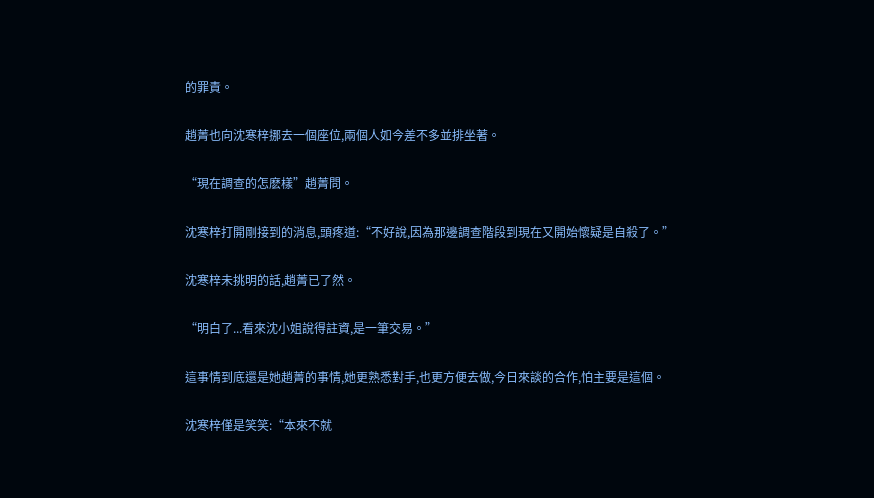的罪責。

趙菁也向沈寒梓挪去一個座位,兩個人如今差不多並排坐著。

“現在調查的怎麽樣”趙菁問。

沈寒梓打開剛接到的消息,頭疼道:“不好說,因為那邊調查階段到現在又開始懷疑是自殺了。”

沈寒梓未挑明的話,趙菁已了然。

“明白了...看來沈小姐說得註資,是一筆交易。”

這事情到底還是她趙菁的事情,她更熟悉對手,也更方便去做,今日來談的合作,怕主要是這個。

沈寒梓僅是笑笑:“本來不就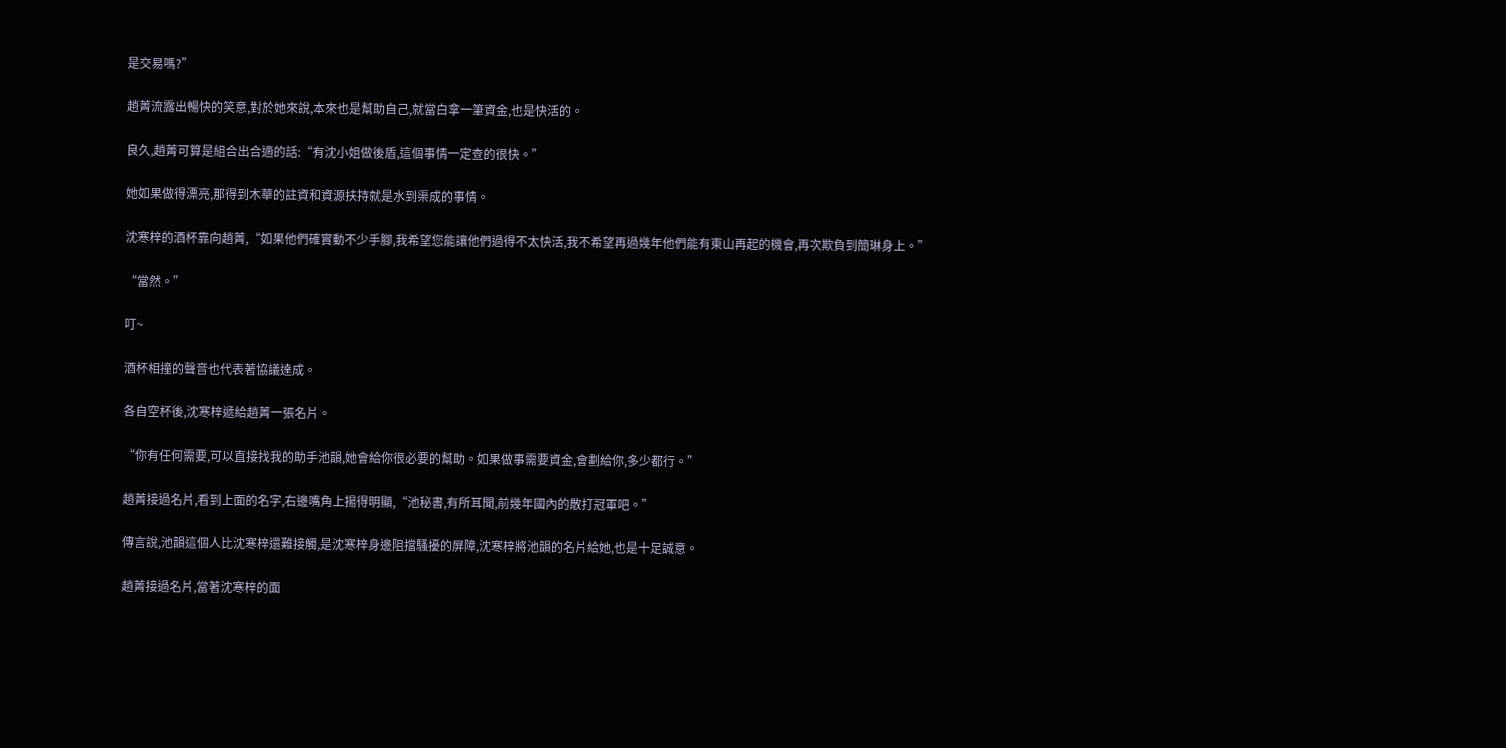是交易嗎?”

趙菁流露出暢快的笑意,對於她來說,本來也是幫助自己,就當白拿一筆資金,也是快活的。

良久,趙菁可算是組合出合適的話:“有沈小姐做後盾,這個事情一定查的很快。”

她如果做得漂亮,那得到木華的註資和資源扶持就是水到渠成的事情。

沈寒梓的酒杯靠向趙菁,“如果他們確實動不少手腳,我希望您能讓他們過得不太快活,我不希望再過幾年他們能有東山再起的機會,再次欺負到簡琳身上。”

“當然。”

叮~

酒杯相撞的聲音也代表著協議達成。

各自空杯後,沈寒梓遞給趙菁一張名片。

“你有任何需要,可以直接找我的助手池韻,她會給你很必要的幫助。如果做事需要資金,會劃給你,多少都行。”

趙菁接過名片,看到上面的名字,右邊嘴角上揚得明顯,“池秘書,有所耳聞,前幾年國內的散打冠軍吧。”

傳言說,池韻這個人比沈寒梓還難接觸,是沈寒梓身邊阻擋騷擾的屏障,沈寒梓將池韻的名片給她,也是十足誠意。

趙菁接過名片,當著沈寒梓的面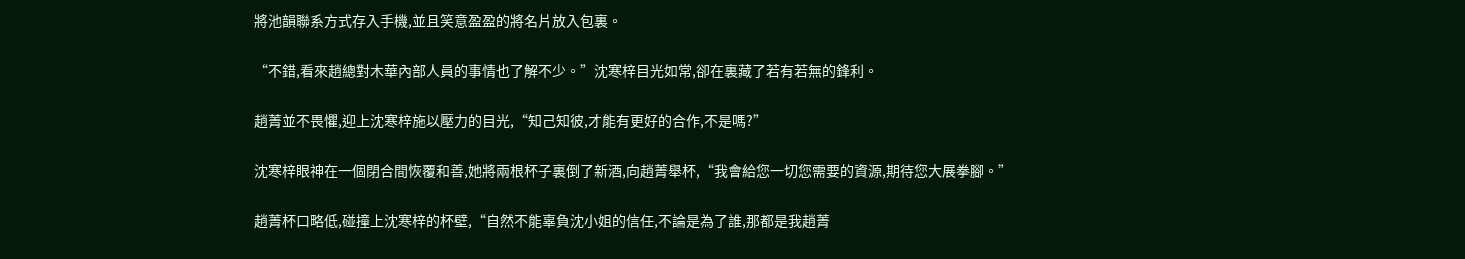將池韻聯系方式存入手機,並且笑意盈盈的將名片放入包裏。

“不錯,看來趙總對木華內部人員的事情也了解不少。”沈寒梓目光如常,卻在裏藏了若有若無的鋒利。

趙菁並不畏懼,迎上沈寒梓施以壓力的目光,“知己知彼,才能有更好的合作,不是嗎?”

沈寒梓眼神在一個閉合間恢覆和善,她將兩根杯子裏倒了新酒,向趙菁舉杯,“我會給您一切您需要的資源,期待您大展拳腳。”

趙菁杯口略低,碰撞上沈寒梓的杯壁,“自然不能辜負沈小姐的信任,不論是為了誰,那都是我趙菁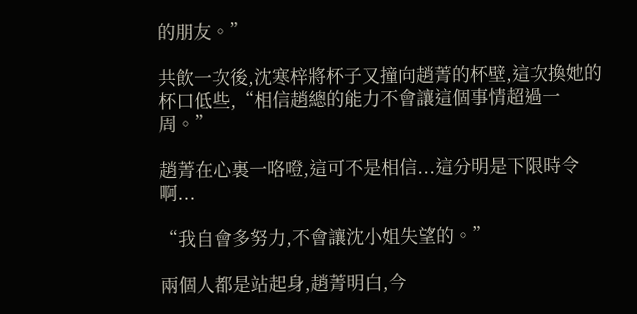的朋友。”

共飲一次後,沈寒梓將杯子又撞向趙菁的杯壁,這次換她的杯口低些,“相信趙總的能力不會讓這個事情超過一周。”

趙菁在心裏一咯噔,這可不是相信...這分明是下限時令啊...

“我自會多努力,不會讓沈小姐失望的。”

兩個人都是站起身,趙菁明白,今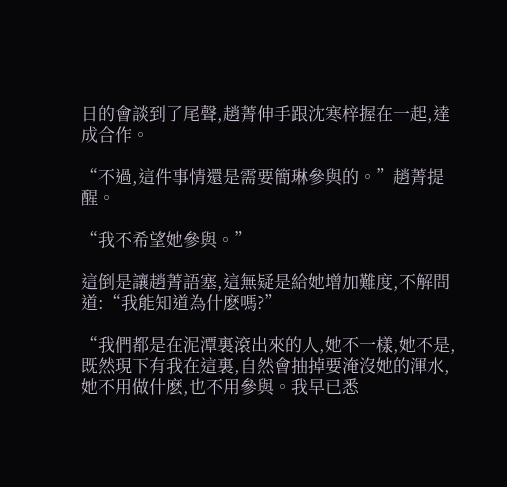日的會談到了尾聲,趙菁伸手跟沈寒梓握在一起,達成合作。

“不過,這件事情還是需要簡琳參與的。”趙菁提醒。

“我不希望她參與。”

這倒是讓趙菁語塞,這無疑是給她增加難度,不解問道:“我能知道為什麽嗎?”

“我們都是在泥潭裏滾出來的人,她不一樣,她不是,既然現下有我在這裏,自然會抽掉要淹沒她的渾水,她不用做什麽,也不用參與。我早已悉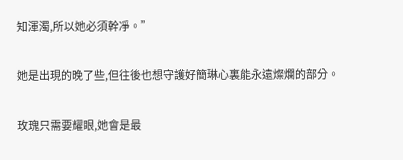知渾濁,所以她必須幹凈。”

她是出現的晚了些,但往後也想守護好簡琳心裏能永遠燦爛的部分。

玫瑰只需要耀眼,她會是最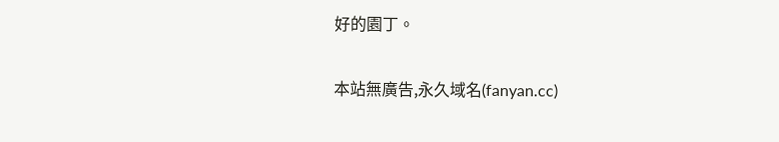好的園丁。

本站無廣告,永久域名(fanyan.cc)